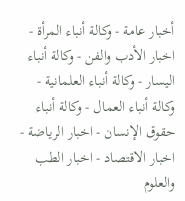أخبار عامة - وكالة أنباء المرأة - اخبار الأدب والفن - وكالة أنباء اليسار - وكالة أنباء العلمانية - وكالة أنباء العمال - وكالة أنباء حقوق الإنسان - اخبار الرياضة - اخبار الاقتصاد - اخبار الطب والعلوم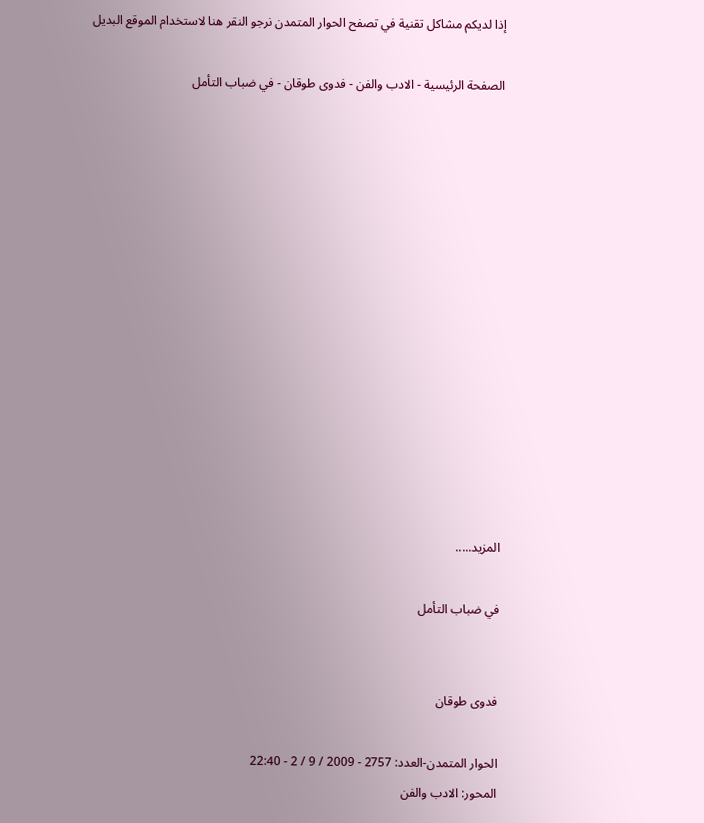إذا لديكم مشاكل تقنية في تصفح الحوار المتمدن نرجو النقر هنا لاستخدام الموقع البديل

الصفحة الرئيسية - الادب والفن - فدوى طوقان - في ضباب التأمل














المزيد.....

في ضباب التأمل


فدوى طوقان

الحوار المتمدن-العدد: 2757 - 2009 / 9 / 2 - 22:40
المحور: الادب والفن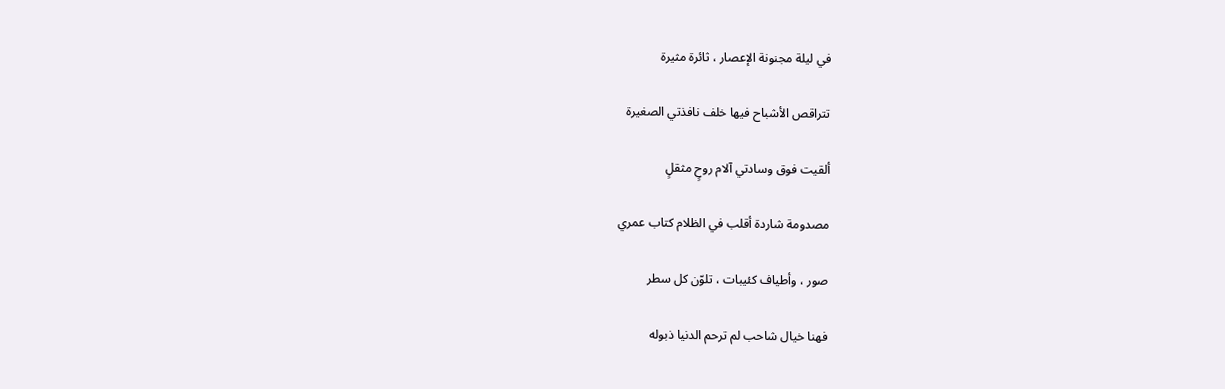في ليلة مجنونة الإعصار ، ثائرة مثيرة

تتراقص الأشباح فيها خلف نافذتي الصغيرة

ألقيت فوق وسادتي آلام روحٍ مثقلٍ

مصدومة شاردة أقلب في الظلام كتاب عمري

صور ، وأطياف كئيبات ، تلوّن كل سطر

فهنا خيال شاحب لم ترحم الدنيا ذبوله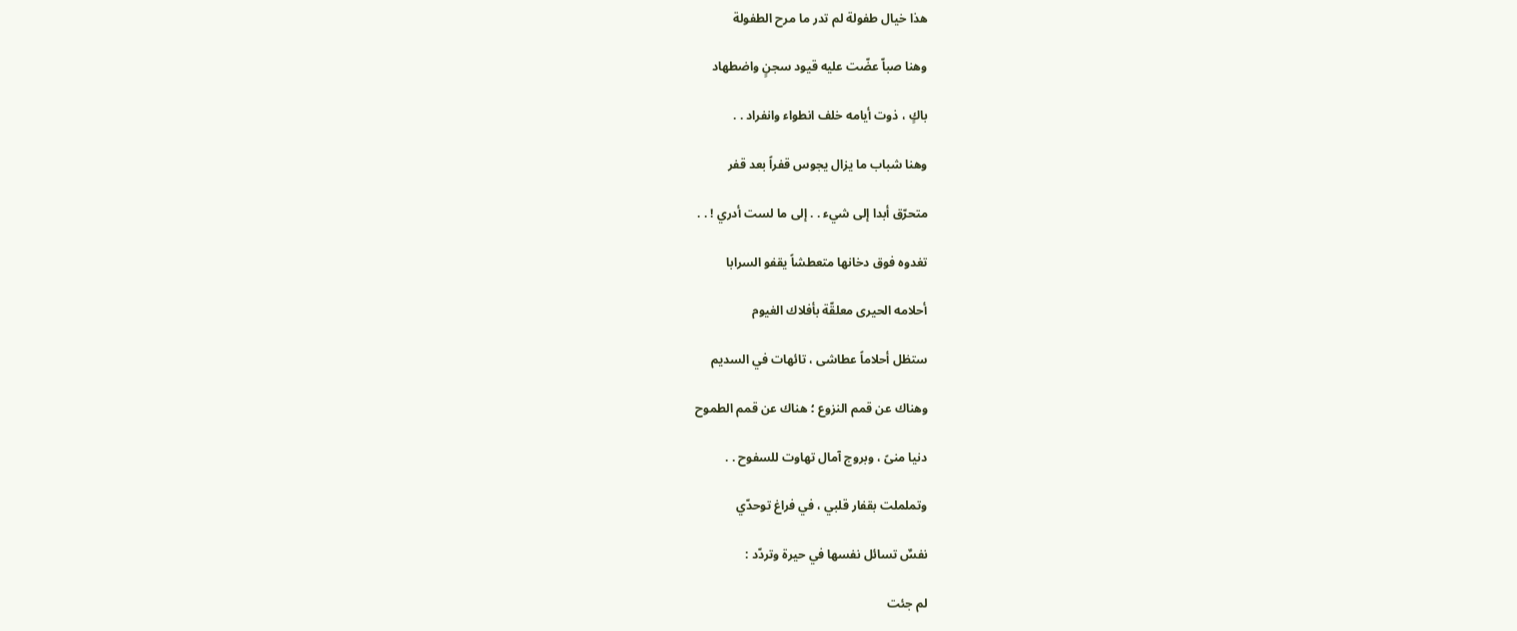هذا خيال طفولة لم تدر ما مرح الطفولة

وهنا صباّ عضّت عليه قيود سجنٍ واضطهاد

باكٍ ، ذوت أيامه خلف انطواء وانفراد . .

وهنا شباب ما يزال يجوس قفراً بعد قفر

متحرّق أبدا إلى شيء . . إلى ما لست أدري ! . .

تغدوه فوق دخانها متعطشاً يقفو السرابا

أحلامه الحيرى معلقّة بأفلاك الغيوم

ستظل أحلاماً عطاشى ، تائهات في السديم

وهناك عن قمم النزوع ؛ هناك عن قمم الطموح

دنيا منىً ، وبروج آمال تهاوت للسفوح . .

وتململت بقفار قلبي ، في فراغ توحدّي

نفسٌ تسائل نفسها في حيرة وتردّد :

لم جئت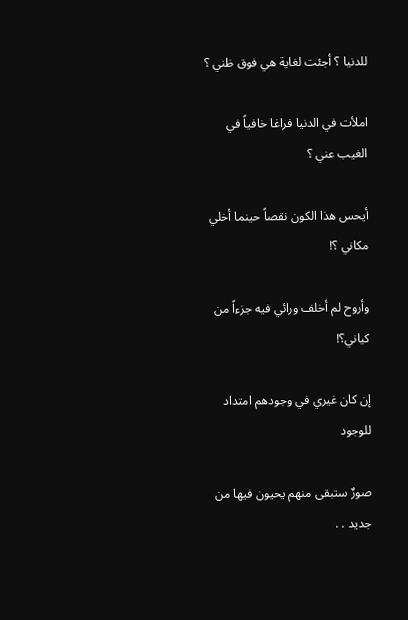للدنيا ؟ أجئت لغاية هي فوق ظني ؟

املأت في الدنيا فراغا خافياً في الغيب عني ؟

أيحس هذا الكون نقصاً حينما أخلي مكاني ؟!

وأروح لم أخلف ورائي فيه جزءاً من كياني؟!

إن كان غيري في وجودهم امتداد للوجود

صورٌ ستبقى منهم يحيون فيها من جديد . .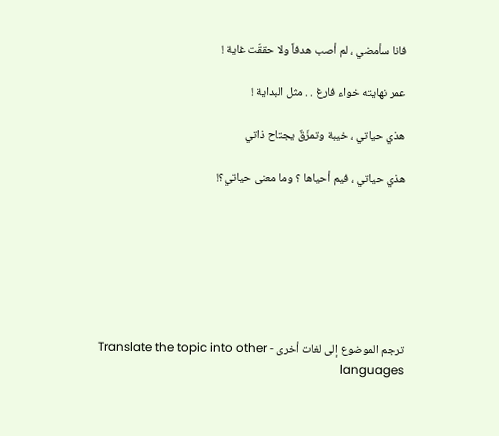فانا سأمضي ، لم أصب هدفاً ولا حققّت غاية !

عمر نهايته خواء فارغ . . مثل البداية !

هذي حياتي ، خيبة وتمزّقٌ يجتاح ذاتي

هذي حياتي ، فيم أحياها ؟ وما معنى حياتي؟!







ترجم الموضوع إلى لغات أخرى - Translate the topic into other languages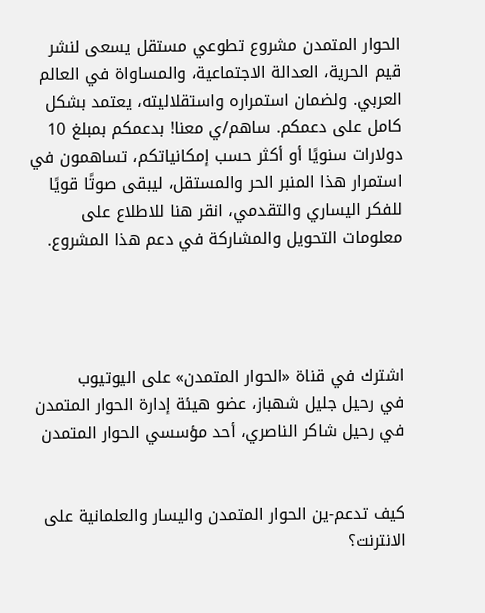الحوار المتمدن مشروع تطوعي مستقل يسعى لنشر قيم الحرية، العدالة الاجتماعية، والمساواة في العالم العربي. ولضمان استمراره واستقلاليته، يعتمد بشكل كامل على دعمكم. ساهم/ي معنا! بدعمكم بمبلغ 10 دولارات سنويًا أو أكثر حسب إمكانياتكم، تساهمون في استمرار هذا المنبر الحر والمستقل، ليبقى صوتًا قويًا للفكر اليساري والتقدمي، انقر هنا للاطلاع على معلومات التحويل والمشاركة في دعم هذا المشروع.




اشترك في قناة «الحوار المتمدن» على اليوتيوب
في رحيل جليل شهباز، عضو هيئة إدارة الحوار المتمدن
في رحيل شاكر الناصري، أحد مؤسسي الحوار المتمدن


كيف تدعم-ين الحوار المتمدن واليسار والعلمانية على الانترنت؟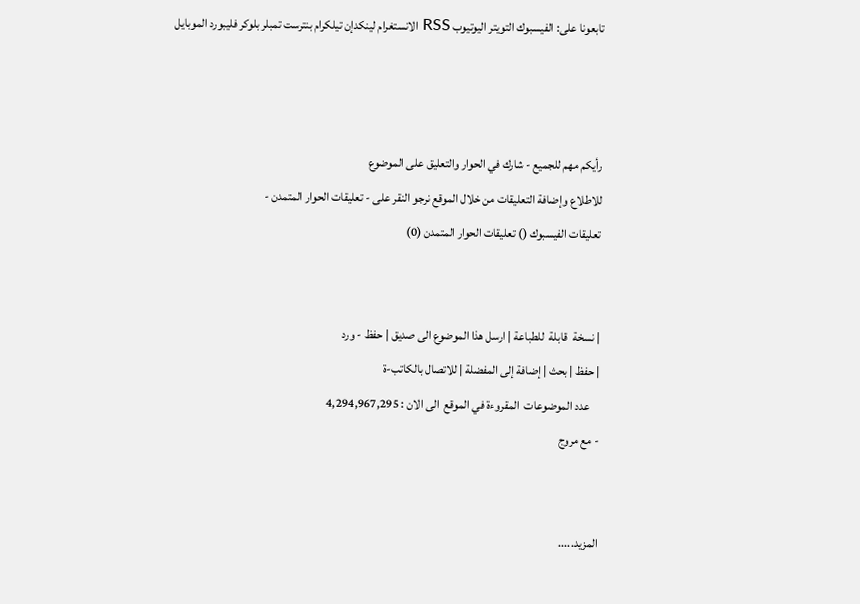تابعونا على: الفيسبوك التويتر اليوتيوب RSS الانستغرام لينكدإن تيلكرام بنترست تمبلر بلوكر فليبورد الموبايل



رأيكم مهم للجميع - شارك في الحوار والتعليق على الموضوع
للاطلاع وإضافة التعليقات من خلال الموقع نرجو النقر على - تعليقات الحوار المتمدن -
تعليقات الفيسبوك () تعليقات الحوار المتمدن (0)


| نسخة  قابلة  للطباعة | ارسل هذا الموضوع الى صديق | حفظ - ورد
| حفظ | بحث | إضافة إلى المفضلة | للاتصال بالكاتب-ة
    عدد الموضوعات  المقروءة في الموقع  الى الان : 4,294,967,295
- مع مروج


المزيد.....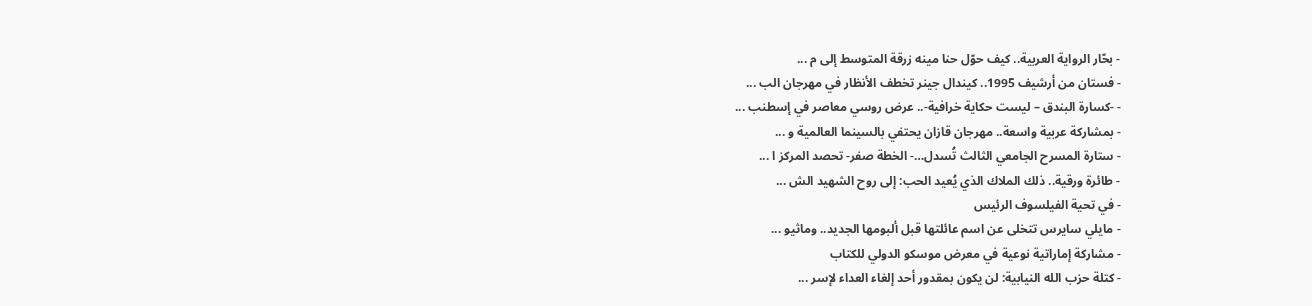- بحّار الرواية العربية.. كيف حوّل حنا مينه زرقة المتوسط إلى م ...
- فستان من أرشيف 1995.. كيندال جينر تخطف الأنظار في مهرجان الب ...
- -كسارة البندق – ليست حكاية خرافية-.. عرض روسي معاصر في إسطنب ...
- بمشاركة عربية واسعة.. مهرجان قازان يحتفي بالسينما العالمية و ...
- ستارة المسرح الجامعي الثالث تُسدل…- الخطة صفر- تحصد المركز ا ...
- طائرة ورقية.. ذلك الملاك الذي يُعيد الحب: إلى روح الشهيد الش ...
- في تحية الفيلسوف الرئيس
- مايلي سايرس تتخلى عن اسم عائلتها قبل ألبومها الجديد.. وماثيو ...
- مشاركة إماراتية نوعية في معرض موسكو الدولي للكتاب
- كتلة حزب الله النيابية: لن يكون بمقدور أحد إلغاء العداء لإسر ...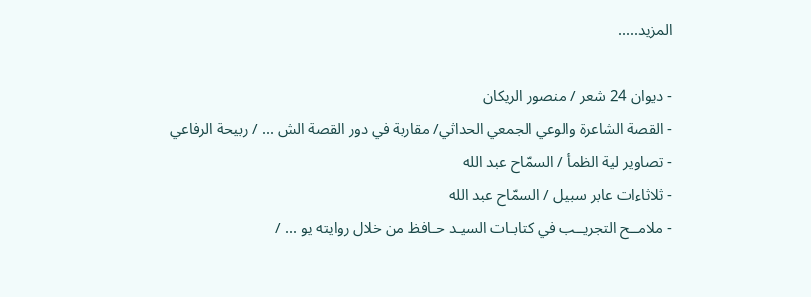المزيد.....

- ديوان 24 شعر / منصور الريكان
- القصة الشاعرة والوعي الجمعي الحداثي/ مقاربة في دور القصة الش ... / ربيحة الرفاعي
- تصاوير لية الظمأ / السمّاح عبد الله
- ثلاثاءات عابر سبيل / السمّاح عبد الله
- ملامــح التجريــب في كتابـات السيـد حـافظ من خلال روايته يو ... /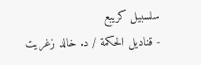سلسبيل كريبع
- قناديل الحكمة / د. خالد زغريت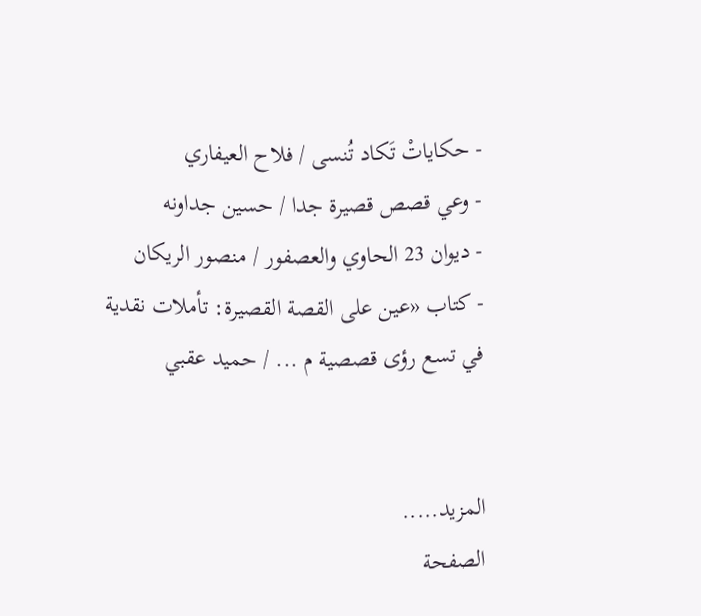- حكاياتْ تَكاد تُنسى / فلاح العيفاري
- وعي قصص قصيرة جدا / حسين جداونه
- ديوان 23 الحاوي والعصفور / منصور الريكان
- كتاب «عين على القصة القصيرة: تأملات نقدية في تسع رؤى قصصية م ... / حميد عقبي


المزيد.....
الصفحة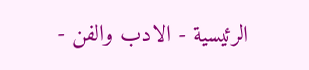الرئيسية - الادب والفن -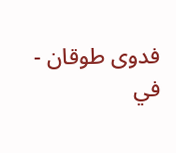فدوى طوقان - في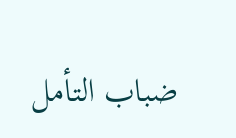ضباب التأمل